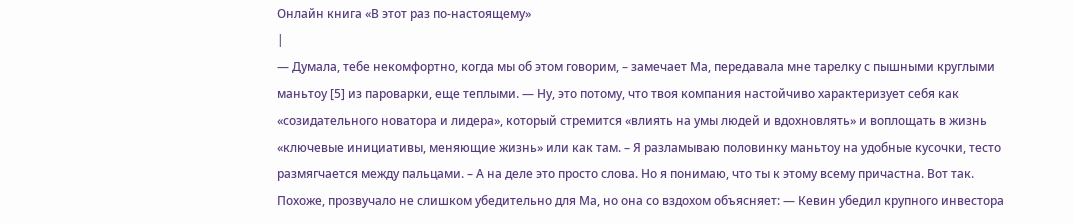Онлайн книга «В этот раз по-настоящему»
|
— Думала, тебе некомфортно, когда мы об этом говорим, – замечает Ма, передавала мне тарелку с пышными круглыми маньтоу [5] из пароварки, еще теплыми. — Ну, это потому, что твоя компания настойчиво характеризует себя как «созидательного новатора и лидера», который стремится «влиять на умы людей и вдохновлять» и воплощать в жизнь «ключевые инициативы, меняющие жизнь» или как там. – Я разламываю половинку маньтоу на удобные кусочки, тесто размягчается между пальцами. – А на деле это просто слова. Но я понимаю, что ты к этому всему причастна. Вот так. Похоже, прозвучало не слишком убедительно для Ма, но она со вздохом объясняет: — Кевин убедил крупного инвестора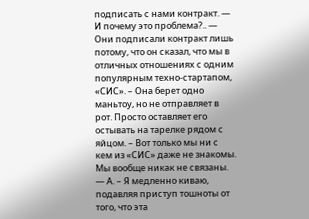подписать с нами контракт. — И почему это проблема?.. — Они подписали контракт лишь потому, что он сказал, что мы в отличных отношениях с одним популярным техно-стартапом, «СИС». – Она берет одно маньтоу, но не отправляет в рот. Просто оставляет его остывать на тарелке рядом с яйцом. – Вот только мы ни с кем из «СИС» даже не знакомы. Мы вообще никак не связаны. — А. – Я медленно киваю, подавляя приступ тошноты от того, что эта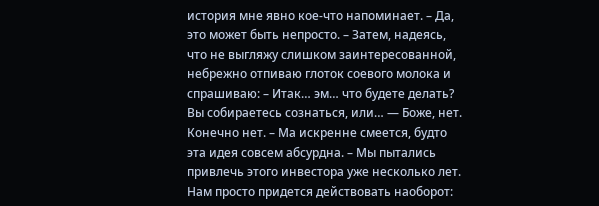история мне явно кое-что напоминает. – Да, это может быть непросто. – Затем, надеясь, что не выгляжу слишком заинтересованной, небрежно отпиваю глоток соевого молока и спрашиваю: – Итак… эм… что будете делать? Вы собираетесь сознаться, или… — Боже, нет. Конечно нет. – Ма искренне смеется, будто эта идея совсем абсурдна. – Мы пытались привлечь этого инвестора уже несколько лет. Нам просто придется действовать наоборот: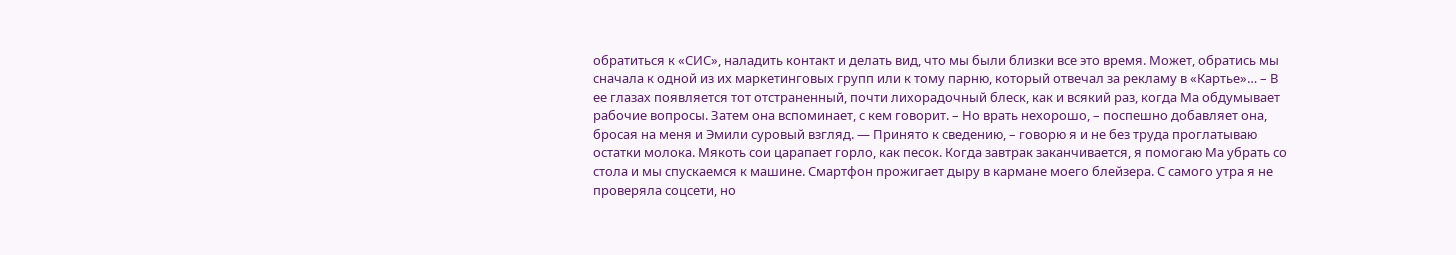обратиться к «СИС», наладить контакт и делать вид, что мы были близки все это время. Может, обратись мы сначала к одной из их маркетинговых групп или к тому парню, который отвечал за рекламу в «Картье»… – В ее глазах появляется тот отстраненный, почти лихорадочный блеск, как и всякий раз, когда Ма обдумывает рабочие вопросы. Затем она вспоминает, с кем говорит. – Но врать нехорошо, – поспешно добавляет она, бросая на меня и Эмили суровый взгляд. — Принято к сведению, – говорю я и не без труда проглатываю остатки молока. Мякоть сои царапает горло, как песок. Когда завтрак заканчивается, я помогаю Ма убрать со стола и мы спускаемся к машине. Смартфон прожигает дыру в кармане моего блейзера. С самого утра я не проверяла соцсети, но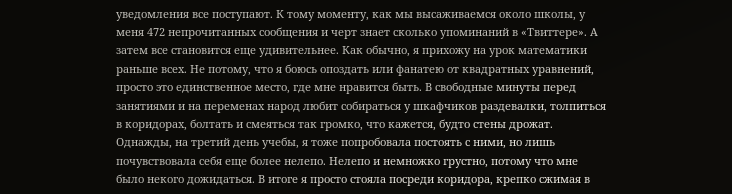уведомления все поступают. К тому моменту, как мы высаживаемся около школы, у меня 472 непрочитанных сообщения и черт знает сколько упоминаний в «Твиттере». А затем все становится еще удивительнее. Как обычно, я прихожу на урок математики раньше всех. Не потому, что я боюсь опоздать или фанатею от квадратных уравнений, просто это единственное место, где мне нравится быть. В свободные минуты перед занятиями и на переменах народ любит собираться у шкафчиков раздевалки, толпиться в коридорах, болтать и смеяться так громко, что кажется, будто стены дрожат. Однажды, на третий день учебы, я тоже попробовала постоять с ними, но лишь почувствовала себя еще более нелепо. Нелепо и немножко грустно, потому что мне было некого дожидаться. В итоге я просто стояла посреди коридора, крепко сжимая в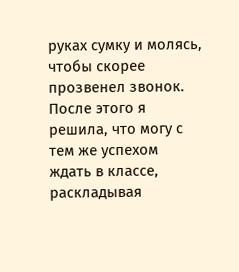руках сумку и молясь, чтобы скорее прозвенел звонок. После этого я решила, что могу с тем же успехом ждать в классе, раскладывая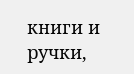книги и ручки,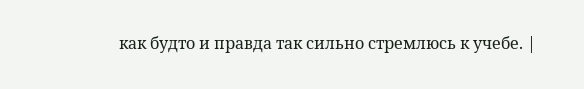как будто и правда так сильно стремлюсь к учебе. |